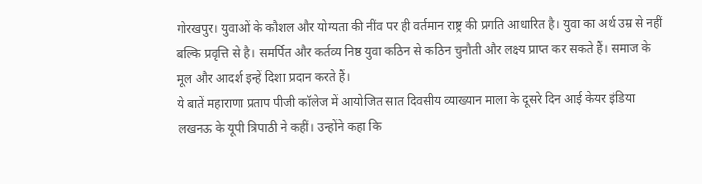गोरखपुर। युवाओं के कौशल और योग्यता की नींव पर ही वर्तमान राष्ट्र की प्रगति आधारित है। युवा का अर्थ उम्र से नहीं बल्कि प्रवृत्ति से है। समर्पित और कर्तव्य निष्ठ युवा कठिन से कठिन चुनौती और लक्ष्य प्राप्त कर सकते हैं। समाज के मूल और आदर्श इन्हें दिशा प्रदान करते हैं।
ये बातें महाराणा प्रताप पीजी कॉलेज में आयोजित सात दिवसीय व्याख्यान माला के दूसरे दिन आई केयर इंडिया लखनऊ के यूपी त्रिपाठी ने कहीं। उन्होंने कहा कि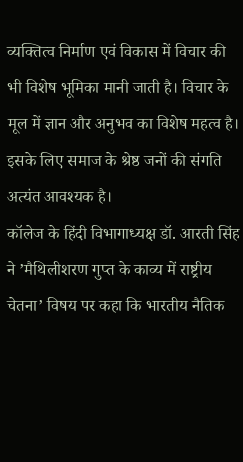व्यक्तित्व निर्माण एवं विकास में विचार की भी विशेष भूमिका मानी जाती है। विचार के मूल में ज्ञान और अनुभव का विशेष महत्व है। इसके लिए समाज के श्रेष्ठ जनों की संगति अत्यंत आवश्यक है।
कॉलेज के हिंदी विभागाध्यक्ष डॉ. आरती सिंह ने ’मैथिलीशरण गुप्त के काव्य में राष्ट्रीय चेतना’ विषय पर कहा कि भारतीय नैतिक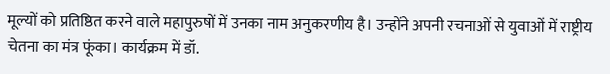मूल्यों को प्रतिष्ठित करने वाले महापुरुषों में उनका नाम अनुकरणीय है। उन्होंने अपनी रचनाओं से युवाओं में राष्ट्रीय चेतना का मंत्र फूंका। कार्यक्रम में डॉ.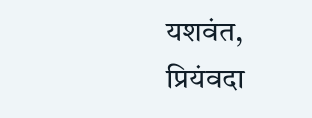यशवंत, प्रियंवदा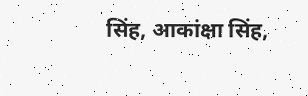सिंह, आकांक्षा सिंह,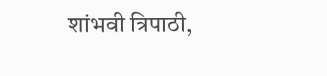शांभवी त्रिपाठी,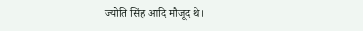ज्योति सिंह आदि मौजूद थे।